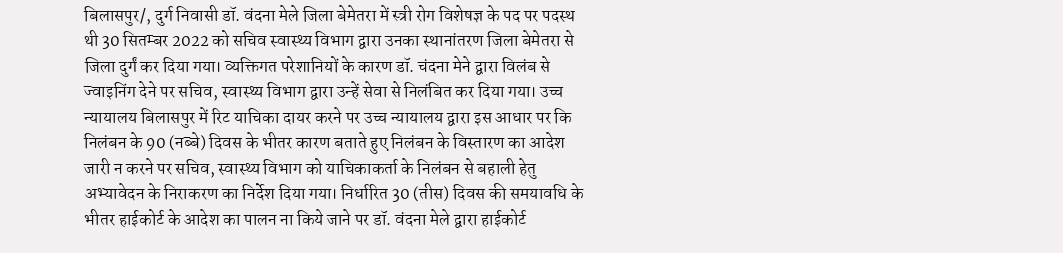बिलासपुर/, दुर्ग निवासी डॉ. वंदना मेले जिला बेमेतरा में स्त्री रोग विशेषज्ञ के पद पर पदस्थ थी 30 सितम्बर 2022 को सचिव स्वास्थ्य विभाग द्वारा उनका स्थानांतरण जिला बेमेतरा से जिला दुर्गं कर दिया गया। व्यक्तिगत परेशानियों के कारण डॉ. चंदना मेने द्वारा विलंब से ज्वाइनिंग देने पर सचिव, स्वास्थ्य विभाग द्वारा उन्हें सेवा से निलंबित कर दिया गया। उच्च न्यायालय बिलासपुर में रिट याचिका दायर करने पर उच्च न्यायालय द्वारा इस आधार पर कि निलंबन के 90 (नब्बे) दिवस के भीतर कारण बताते हुए निलंबन के विस्तारण का आदेश जारी न करने पर सचिव, स्वास्थ्य विभाग को याचिकाकर्ता के निलंबन से बहाली हेतु अभ्यावेदन के निराकरण का निर्देश दिया गया। निर्धारित 30 (तीस) दिवस की समयावधि के भीतर हाईकोर्ट के आदेश का पालन ना किये जाने पर डॉ. वंदना मेले द्वारा हाईकोर्ट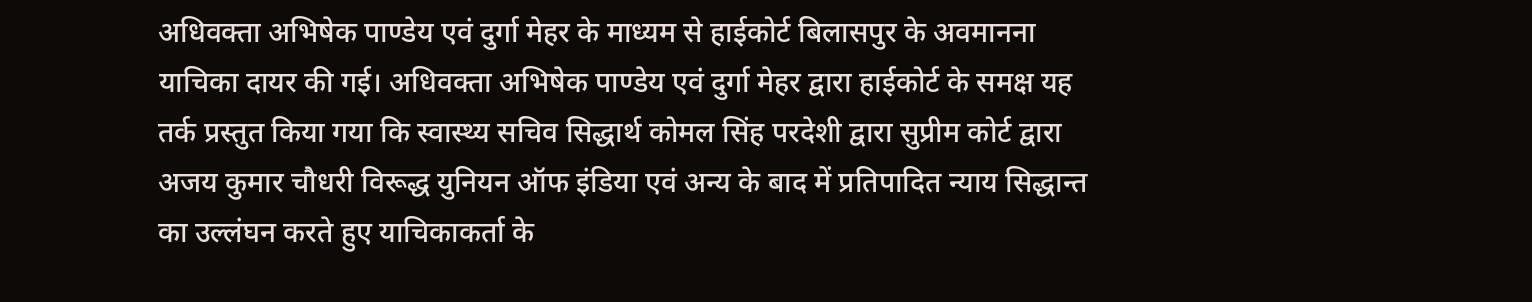अधिवक्ता अभिषेक पाण्डेय एवं दुर्गा मेहर के माध्यम से हाईकोर्ट बिलासपुर के अवमानना याचिका दायर की गई। अधिवक्ता अभिषेक पाण्डेय एवं दुर्गा मेहर द्वारा हाईकोर्ट के समक्ष यह तर्क प्रस्तुत किया गया कि स्वास्थ्य सचिव सिद्धार्थ कोमल सिंह परदेशी द्वारा सुप्रीम कोर्ट द्वारा अजय कुमार चौधरी विरूद्ध युनियन ऑफ इंडिया एवं अन्य के बाद में प्रतिपादित न्याय सिद्धान्त का उल्लंघन करते हुए याचिकाकर्ता के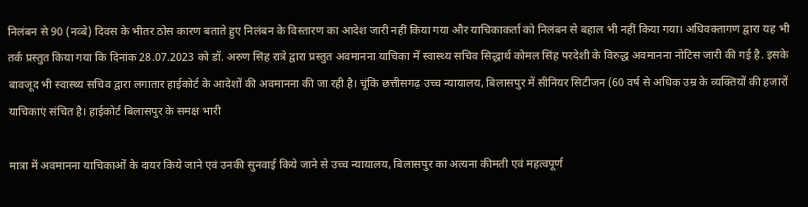निलंबन से 90 (नव्बे) दिवस के भीतर ठोस कारण बताते हुए निलंबन के विस्तारण का आदेश जारी नहीं किया गया और याचिकाकर्ता को निलंबन से बहाल भी नहीं किया गया। अधिवक्तागण द्वारा यह भी तर्क प्रस्तुत किया गया कि दिनांक 28.07.2023 को डॉ. अरुण सिंह रात्रे द्वारा प्रस्तुत अवमानना याचिका में स्वास्थ्य सचिव सिद्धार्थ कोमल सिंह परदेशी के विरुद्ध अवमानना नोटिस जारी की गई है. इसके बावजूद भी स्वास्थ्य सचिव द्वारा लगातार हाईकोर्ट के आदेशों की अवमानना की जा रही है। चूंकि छत्तीसगढ़ उच्च न्यायालय, बिलासपुर में सीनियर सिटीजन (60 वर्ष से अधिक उम्र के व्यक्तियों की हजारों याचिकाएं संचित है। हाईकोर्ट बिलासपुर के समक्ष भारी

मात्रा में अवमानना याचिकाओं के दायर किये जाने एवं उनकी सुनवाई किये जाने से उच्च न्यायालय, बिलासपुर का अत्यना कीमती एवं महत्वपूर्ण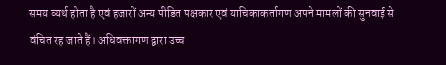समय व्यर्थ होता है एवं हजारों अन्य पीडित पक्षकार एवं याचिकाकर्तागण अपने मामलों की सुनवाई से वंचित रह जाते हैं। अधिवक्तागण द्वारा उच्च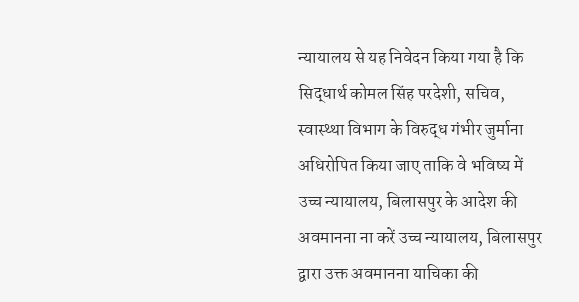न्यायालय से यह निवेदन किया गया है कि सिद्धार्थ कोमल सिंह परदेशी, सचिव, स्वास्थ्था विभाग के विरुद्ध गंभीर जुर्माना अधिरोपित किया जाए ताकि वे भविष्य में उच्च न्यायालय, बिलासपुर के आदेश की अवमानना ना करें उच्च न्यायालय, बिलासपुर द्वारा उक्त अवमानना याचिका की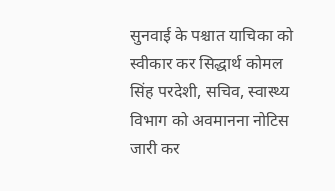सुनवाई के पश्चात याचिका को स्वीकार कर सिद्धार्थ कोमल सिंह परदेशी, सचिव, स्वास्थ्य विभाग को अवमानना नोटिस जारी कर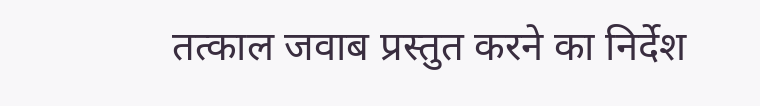तत्काल जवाब प्रस्तुत करने का निर्देश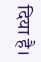दिया है।